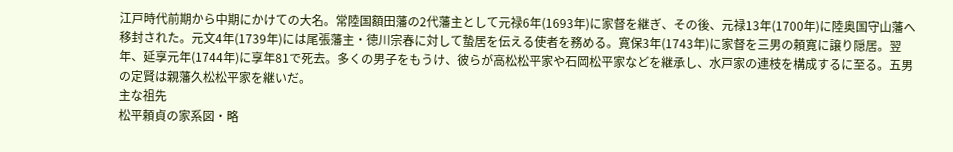江戸時代前期から中期にかけての大名。常陸国額田藩の2代藩主として元禄6年(1693年)に家督を継ぎ、その後、元禄13年(1700年)に陸奥国守山藩へ移封された。元文4年(1739年)には尾張藩主・徳川宗春に対して蟄居を伝える使者を務める。寛保3年(1743年)に家督を三男の頼寛に譲り隠居。翌年、延享元年(1744年)に享年81で死去。多くの男子をもうけ、彼らが高松松平家や石岡松平家などを継承し、水戸家の連枝を構成するに至る。五男の定賢は親藩久松松平家を継いだ。
主な祖先
松平頼貞の家系図・略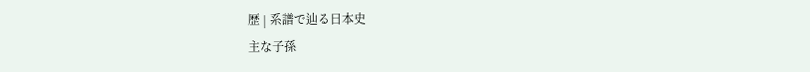歴 | 系譜で辿る日本史
主な子孫